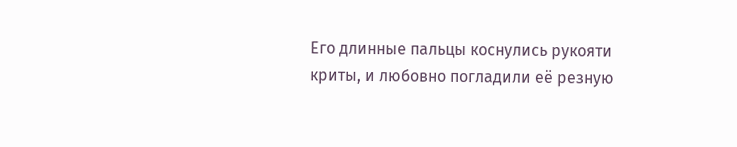Его длинные пальцы коснулись рукояти криты, и любовно погладили её резную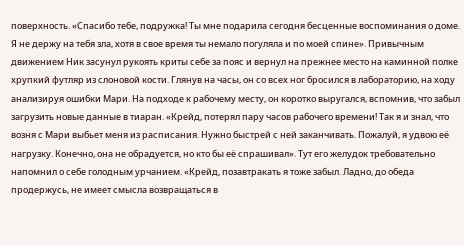поверхность. «Спасибо тебе, подружка! Ты мне подарила сегодня бесценные воспоминания о доме. Я не держу на тебя зла, хотя в свое время ты немало погуляла и по моей спине». Привычным движением Ник засунул рукоять криты себе за пояс и вернул на прежнее место на каминной полке хрупкий футляр из слоновой кости. Глянув на часы, он со всех ног бросился в лабораторию, на ходу анализируя ошибки Мари. На подходе к рабочему месту, он коротко выругался, вспомнив, что забыл загрузить новые данные в тиаран. «Крейд, потерял пару часов рабочего времени! Так я и знал, что возня с Мари выбьет меня из расписания. Нужно быстрей с ней заканчивать. Пожалуй, я удвою её нагрузку. Конечно, она не обрадуется, но кто бы её спрашивал». Тут его желудок требовательно напомнил о себе голодным урчанием. «Крейд, позавтракать я тоже забыл. Ладно, до обеда продержусь, не имеет смысла возвращаться в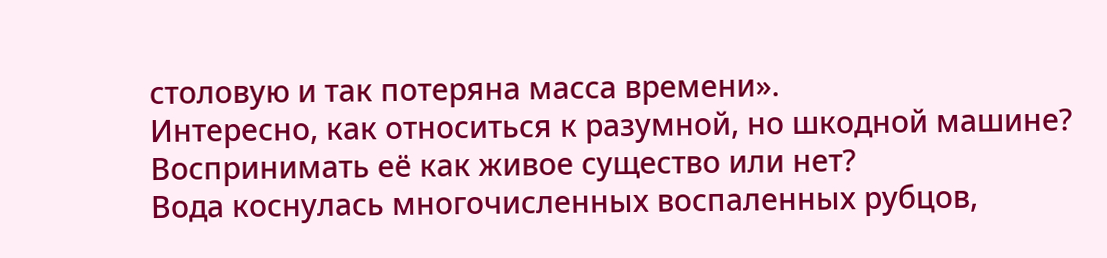столовую и так потеряна масса времени».
Интересно, как относиться к разумной, но шкодной машине? Воспринимать её как живое существо или нет?
Вода коснулась многочисленных воспаленных рубцов,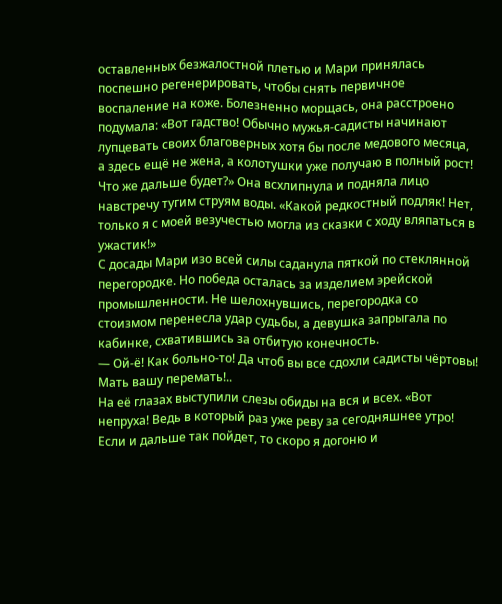оставленных безжалостной плетью и Мари принялась поспешно регенерировать, чтобы снять первичное воспаление на коже. Болезненно морщась, она расстроено подумала: «Вот гадство! Обычно мужья-садисты начинают лупцевать своих благоверных хотя бы после медового месяца, а здесь ещё не жена, а колотушки уже получаю в полный рост! Что же дальше будет?» Она всхлипнула и подняла лицо навстречу тугим струям воды. «Какой редкостный подляк! Нет, только я с моей везучестью могла из сказки с ходу вляпаться в ужастик!»
С досады Мари изо всей силы саданула пяткой по стеклянной перегородке. Но победа осталась за изделием эрейской промышленности. Не шелохнувшись, перегородка со стоизмом перенесла удар судьбы, а девушка запрыгала по кабинке, схватившись за отбитую конечность.
— Ой-ё! Как больно-то! Да чтоб вы все сдохли садисты чёртовы! Мать вашу перемать!..
На её глазах выступили слезы обиды на вся и всех. «Вот непруха! Ведь в который раз уже реву за сегодняшнее утро! Если и дальше так пойдет, то скоро я догоню и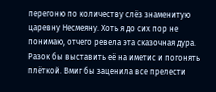перегоню по количеству слёз знаменитую царевну Несмеяну. Хоть я до сих пор не понимаю, отчего ревела эта сказочная дура. Разок бы выставить её на иметис и погонять плёткой. Вмиг бы заценила все прелести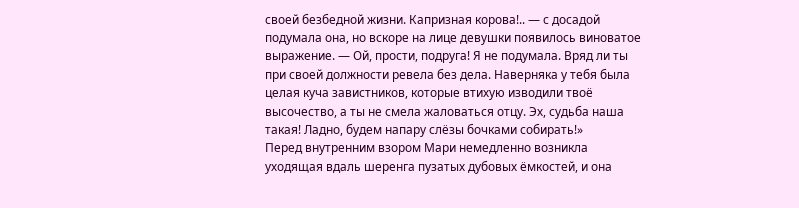своей безбедной жизни. Капризная корова!.. — с досадой подумала она, но вскоре на лице девушки появилось виноватое выражение. — Ой, прости, подруга! Я не подумала. Вряд ли ты при своей должности ревела без дела. Наверняка у тебя была целая куча завистников, которые втихую изводили твоё высочество, а ты не смела жаловаться отцу. Эх, судьба наша такая! Ладно, будем напару слёзы бочками собирать!»
Перед внутренним взором Мари немедленно возникла уходящая вдаль шеренга пузатых дубовых ёмкостей, и она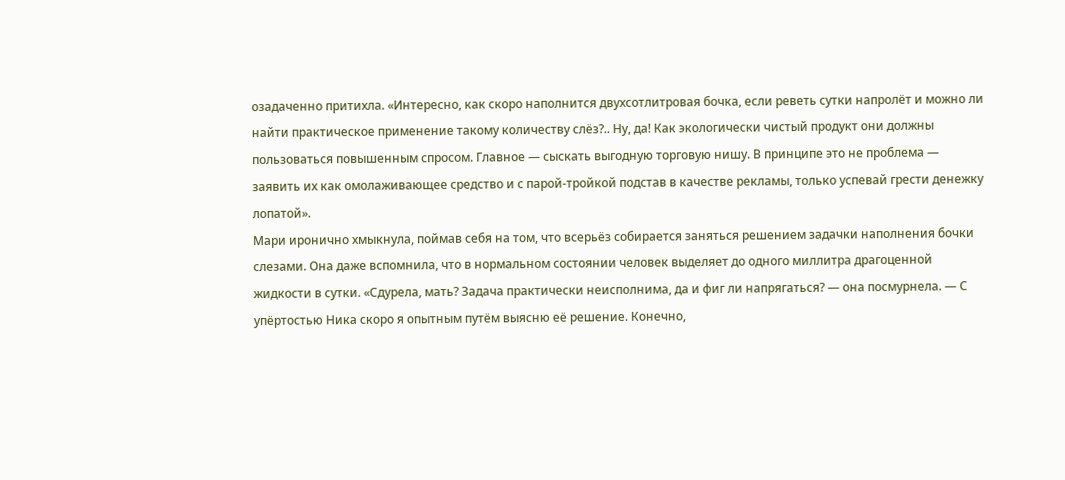озадаченно притихла. «Интересно, как скоро наполнится двухсотлитровая бочка, если реветь сутки напролёт и можно ли найти практическое применение такому количеству слёз?.. Ну, да! Как экологически чистый продукт они должны пользоваться повышенным спросом. Главное — сыскать выгодную торговую нишу. В принципе это не проблема — заявить их как омолаживающее средство и с парой-тройкой подстав в качестве рекламы, только успевай грести денежку лопатой».
Мари иронично хмыкнула, поймав себя на том, что всерьёз собирается заняться решением задачки наполнения бочки слезами. Она даже вспомнила, что в нормальном состоянии человек выделяет до одного миллитра драгоценной жидкости в сутки. «Сдурела, мать? Задача практически неисполнима, да и фиг ли напрягаться? — она посмурнела. — С упёртостью Ника скоро я опытным путём выясню её решение. Конечно,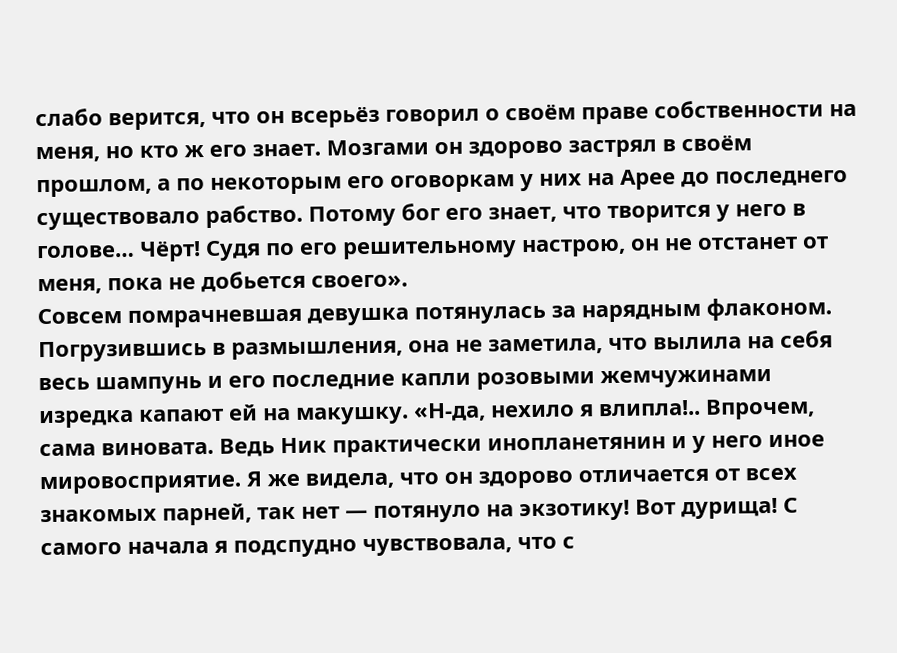слабо верится, что он всерьёз говорил о своём праве собственности на меня, но кто ж его знает. Мозгами он здорово застрял в своём прошлом, а по некоторым его оговоркам у них на Арее до последнего существовало рабство. Потому бог его знает, что творится у него в голове… Чёрт! Судя по его решительному настрою, он не отстанет от меня, пока не добьется своего».
Совсем помрачневшая девушка потянулась за нарядным флаконом. Погрузившись в размышления, она не заметила, что вылила на себя весь шампунь и его последние капли розовыми жемчужинами изредка капают ей на макушку. «Н-да, нехило я влипла!.. Впрочем, сама виновата. Ведь Ник практически инопланетянин и у него иное мировосприятие. Я же видела, что он здорово отличается от всех знакомых парней, так нет — потянуло на экзотику! Вот дурища! С самого начала я подспудно чувствовала, что с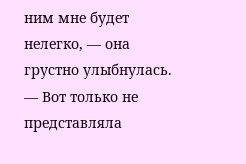ним мне будет нелегко, — она грустно улыбнулась. — Вот только не представляла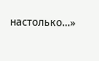настолько…»